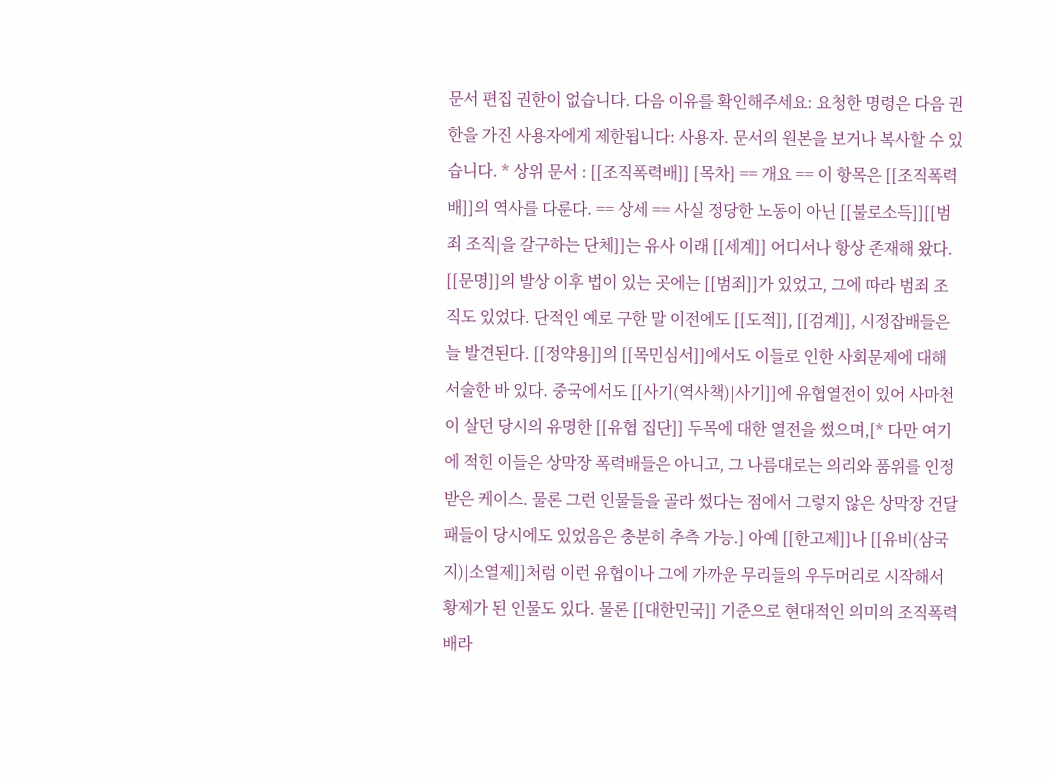문서 편집 권한이 없습니다. 다음 이유를 확인해주세요: 요청한 명령은 다음 권한을 가진 사용자에게 제한됩니다: 사용자. 문서의 원본을 보거나 복사할 수 있습니다. * 상위 문서 : [[조직폭력배]] [목차] == 개요 == 이 항목은 [[조직폭력배]]의 역사를 다룬다. == 상세 == 사실 정당한 노동이 아닌 [[불로소득]][[범죄 조직|을 갈구하는 단체]]는 유사 이래 [[세계]] 어디서나 항상 존재해 왔다. [[문명]]의 발상 이후 법이 있는 곳에는 [[범죄]]가 있었고, 그에 따라 범죄 조직도 있었다. 단적인 예로 구한 말 이전에도 [[도적]], [[검계]], 시정잡배들은 늘 발견된다. [[정약용]]의 [[목민심서]]에서도 이들로 인한 사회문제에 대해 서술한 바 있다. 중국에서도 [[사기(역사책)|사기]]에 유협열전이 있어 사마천이 살던 당시의 유명한 [[유협 집단]] 두목에 대한 열전을 썼으며,[* 다만 여기에 적힌 이들은 상막장 폭력배들은 아니고, 그 나름대로는 의리와 품위를 인정 받은 케이스. 물론 그런 인물들을 골라 썼다는 점에서 그렇지 않은 상막장 건달패들이 당시에도 있었음은 충분히 추측 가능.] 아예 [[한고제]]나 [[유비(삼국지)|소열제]]처럼 이런 유협이나 그에 가까운 무리들의 우두머리로 시작해서 황제가 된 인물도 있다. 물론 [[대한민국]] 기준으로 현대적인 의미의 조직폭력배라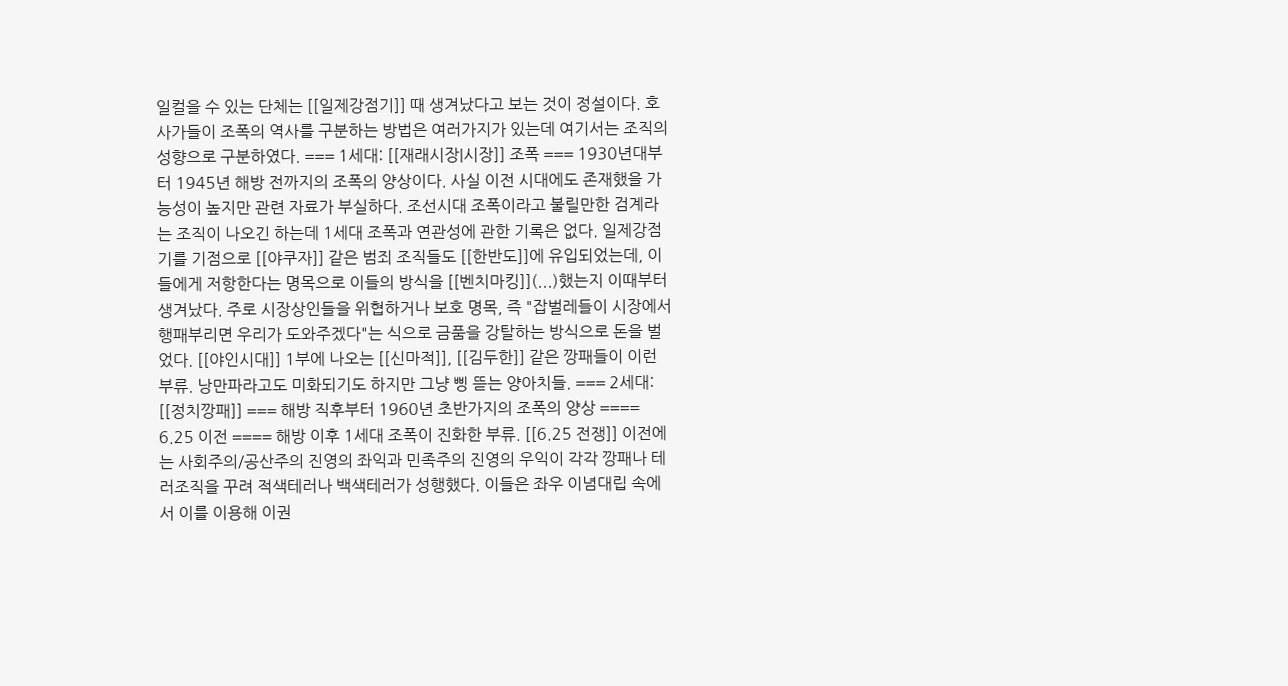일컬을 수 있는 단체는 [[일제강점기]] 때 생겨났다고 보는 것이 정설이다. 호사가들이 조폭의 역사를 구분하는 방법은 여러가지가 있는데 여기서는 조직의 성향으로 구분하였다. === 1세대: [[재래시장|시장]] 조폭 === 1930년대부터 1945년 해방 전까지의 조폭의 양상이다. 사실 이전 시대에도 존재했을 가능성이 높지만 관련 자료가 부실하다. 조선시대 조폭이라고 불릴만한 검계라는 조직이 나오긴 하는데 1세대 조폭과 연관성에 관한 기록은 없다. 일제강점기를 기점으로 [[야쿠자]] 같은 범죄 조직들도 [[한반도]]에 유입되었는데, 이들에게 저항한다는 명목으로 이들의 방식을 [[벤치마킹]](...)했는지 이때부터 생겨났다. 주로 시장상인들을 위협하거나 보호 명목, 즉 "잡벌레들이 시장에서 행패부리면 우리가 도와주겠다"는 식으로 금품을 강탈하는 방식으로 돈을 벌었다. [[야인시대]] 1부에 나오는 [[신마적]], [[김두한]] 같은 깡패들이 이런 부류. 낭만파라고도 미화되기도 하지만 그냥 삥 뜯는 양아치들. === 2세대: [[정치깡패]] === 해방 직후부터 1960년 초반가지의 조폭의 양상 ==== 6.25 이전 ==== 해방 이후 1세대 조폭이 진화한 부류. [[6.25 전쟁]] 이전에는 사회주의/공산주의 진영의 좌익과 민족주의 진영의 우익이 각각 깡패나 테러조직을 꾸려 적색테러나 백색테러가 성행했다. 이들은 좌우 이념대립 속에서 이를 이용해 이권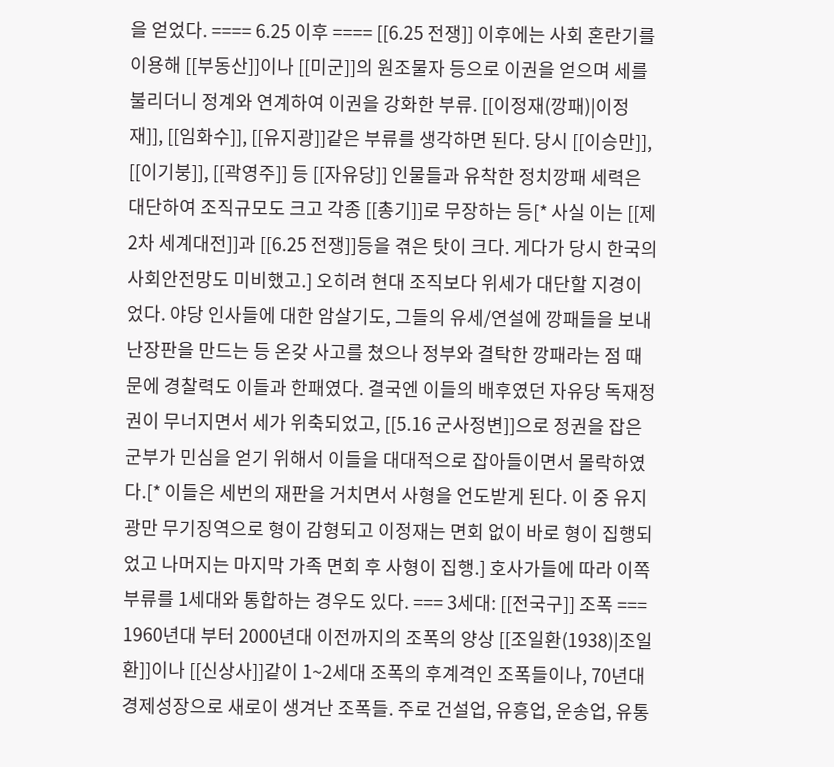을 얻었다. ==== 6.25 이후 ==== [[6.25 전쟁]] 이후에는 사회 혼란기를 이용해 [[부동산]]이나 [[미군]]의 원조물자 등으로 이권을 얻으며 세를 불리더니 정계와 연계하여 이권을 강화한 부류. [[이정재(깡패)|이정재]], [[임화수]], [[유지광]]같은 부류를 생각하면 된다. 당시 [[이승만]], [[이기붕]], [[곽영주]] 등 [[자유당]] 인물들과 유착한 정치깡패 세력은 대단하여 조직규모도 크고 각종 [[총기]]로 무장하는 등[* 사실 이는 [[제2차 세계대전]]과 [[6.25 전쟁]]등을 겪은 탓이 크다. 게다가 당시 한국의 사회안전망도 미비했고.] 오히려 현대 조직보다 위세가 대단할 지경이었다. 야당 인사들에 대한 암살기도, 그들의 유세/연설에 깡패들을 보내 난장판을 만드는 등 온갖 사고를 쳤으나 정부와 결탁한 깡패라는 점 때문에 경찰력도 이들과 한패였다. 결국엔 이들의 배후였던 자유당 독재정권이 무너지면서 세가 위축되었고, [[5.16 군사정변]]으로 정권을 잡은 군부가 민심을 얻기 위해서 이들을 대대적으로 잡아들이면서 몰락하였다.[* 이들은 세번의 재판을 거치면서 사형을 언도받게 된다. 이 중 유지광만 무기징역으로 형이 감형되고 이정재는 면회 없이 바로 형이 집행되었고 나머지는 마지막 가족 면회 후 사형이 집행.] 호사가들에 따라 이쪽 부류를 1세대와 통합하는 경우도 있다. === 3세대: [[전국구]] 조폭 === 1960년대 부터 2000년대 이전까지의 조폭의 양상 [[조일환(1938)|조일환]]이나 [[신상사]]같이 1~2세대 조폭의 후계격인 조폭들이나, 70년대 경제성장으로 새로이 생겨난 조폭들. 주로 건설업, 유흥업, 운송업, 유통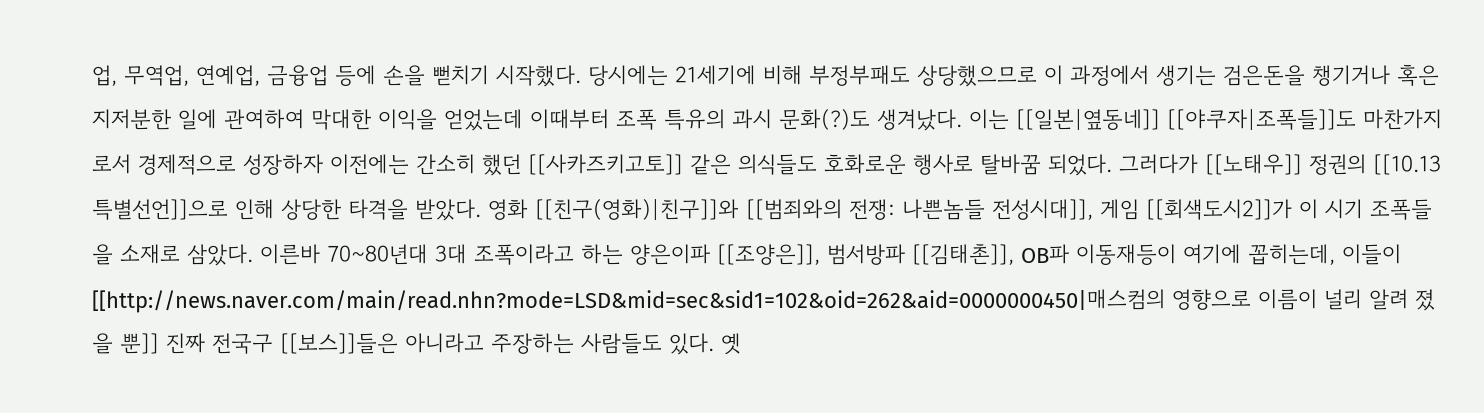업, 무역업, 연예업, 금융업 등에 손을 뻗치기 시작했다. 당시에는 21세기에 비해 부정부패도 상당했으므로 이 과정에서 생기는 검은돈을 챙기거나 혹은 지저분한 일에 관여하여 막대한 이익을 얻었는데 이때부터 조폭 특유의 과시 문화(?)도 생겨났다. 이는 [[일본|옆동네]] [[야쿠자|조폭들]]도 마찬가지로서 경제적으로 성장하자 이전에는 간소히 했던 [[사카즈키고토]] 같은 의식들도 호화로운 행사로 탈바꿈 되었다. 그러다가 [[노태우]] 정권의 [[10.13 특별선언]]으로 인해 상당한 타격을 받았다. 영화 [[친구(영화)|친구]]와 [[범죄와의 전쟁: 나쁜놈들 전성시대]], 게임 [[회색도시2]]가 이 시기 조폭들을 소재로 삼았다. 이른바 70~80년대 3대 조폭이라고 하는 양은이파 [[조양은]], 범서방파 [[김태촌]], OB파 이동재등이 여기에 꼽히는데, 이들이 [[http://news.naver.com/main/read.nhn?mode=LSD&mid=sec&sid1=102&oid=262&aid=0000000450|매스컴의 영향으로 이름이 널리 알려 졌을 뿐]] 진짜 전국구 [[보스]]들은 아니라고 주장하는 사람들도 있다. 옛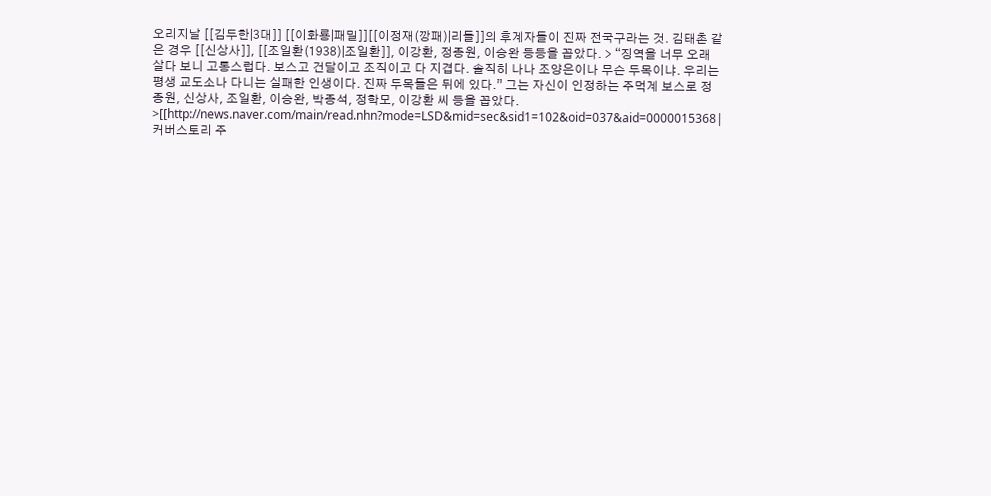오리지날 [[김두한|3대]] [[이화룡|패밀]][[이정재(깡패)|리들]]의 후계자들이 진짜 전국구라는 것. 김태촌 같은 경우 [[신상사]], [[조일환(1938)|조일환]], 이강환, 정종원, 이승완 등등을 꼽았다. > “징역을 너무 오래 살다 보니 고통스럽다. 보스고 건달이고 조직이고 다 지겹다. 솔직히 나나 조양은이나 무슨 두목이냐. 우리는 평생 교도소나 다니는 실패한 인생이다. 진짜 두목들은 뒤에 있다.” 그는 자신이 인정하는 주먹계 보스로 정종원, 신상사, 조일환, 이승완, 박종석, 정학모, 이강환 씨 등을 꼽았다. >[[http://news.naver.com/main/read.nhn?mode=LSD&mid=sec&sid1=102&oid=037&aid=0000015368|커버스토리 주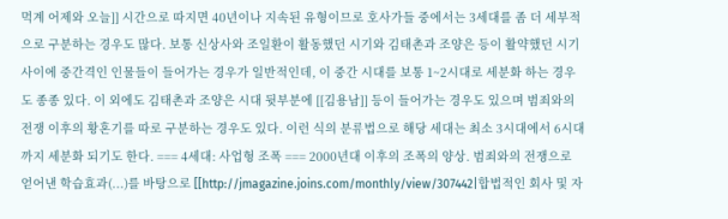먹계 어제와 오늘]] 시간으로 따지면 40년이나 지속된 유형이므로 호사가들 중에서는 3세대를 좀 더 세부적으로 구분하는 경우도 많다. 보통 신상사와 조일환이 활동했던 시기와 김태촌과 조양은 등이 활약했던 시기 사이에 중간격인 인물들이 들어가는 경우가 일반적인데, 이 중간 시대를 보통 1~2시대로 세분화 하는 경우도 종종 있다. 이 외에도 김태촌과 조양은 시대 뒷부분에 [[김용남]] 등이 들어가는 경우도 있으며 범죄와의 전쟁 이후의 황혼기를 따로 구분하는 경우도 있다. 이런 식의 분류법으로 해당 세대는 최소 3시대에서 6시대까지 세분화 되기도 한다. === 4세대: 사업형 조폭 === 2000년대 이후의 조폭의 양상. 범죄와의 전쟁으로 얻어낸 학습효과(...)를 바탕으로 [[http://jmagazine.joins.com/monthly/view/307442|합법적인 회사 및 자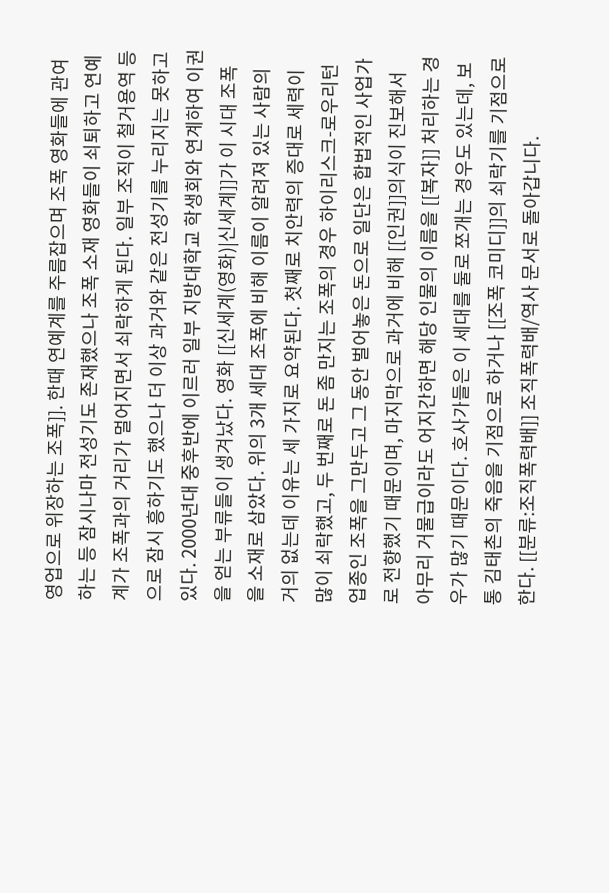영업으로 위장하는 조폭]]. 한때 연예계를 주름잡으며 조폭 영화들에 관여하는 등 잠시나마 전성기도 존재했으나 조폭 소재 영화들이 쇠퇴하고 연예계가 조폭과의 거리가 멀어지면서 쇠락하게 된다. 일부 조직이 철거용역 등으로 잠시 흥하기도 했으나 더 이상 과거와 같은 전성기를 누리지는 못하고 있다. 2000년대 중후반에 이르러 일부 지방대학교 학생회와 연계하여 이권을 얻는 부류들이 생겨났다. 영화 [[신세계(영화)|신세계]]가 이 시대 조폭을 소재로 삼았다. 위의 3개 세대 조폭에 비해 이름이 알려져 있는 사람의 거의 없는데 이유는 세 가지로 요약된다. 첫째로 치안력의 증대로 세력이 많이 쇠락했고, 두 번째로 돈 좀 만지는 조폭의 경우 하이리스크-로우리턴 업종인 조폭을 그만두고 그 동안 벌어놓은 돈으로 일단은 합법적인 사업가로 전향했기 때문이며, 마지막으로 과거에 비해 [[인권]]의식이 진보해서 아무리 거물급이라도 어지간하면 해당 인물의 이름을 [[복자]] 처리하는 경우가 많기 때문이다. 호사가들은 이 세대를 둘로 쪼개는 경우도 있는데, 보통 김태촌의 죽음을 기점으로 하거나 [[조폭 코미디]]의 쇠락기를 기점으로 한다. [[분류:조직폭력배]] 조직폭력배/역사 문서로 돌아갑니다.